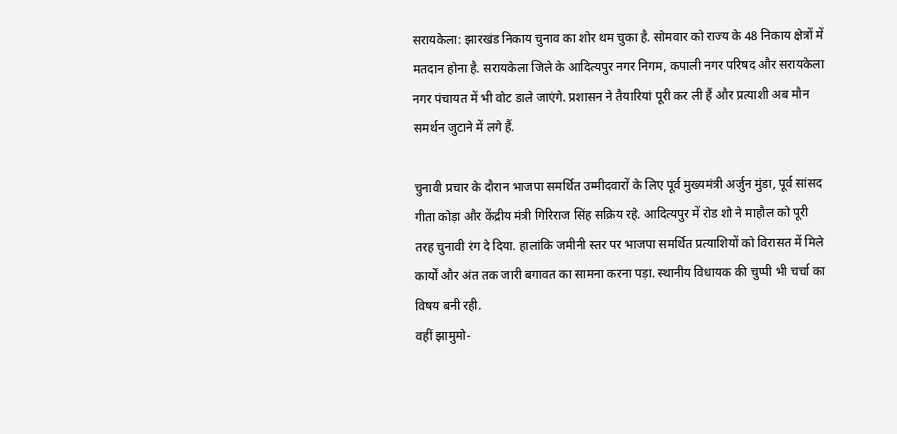सरायकेला: झारखंड निकाय चुनाव का शोर थम चुका है. सोमवार को राज्य के 48 निकाय क्षेत्रों में मतदान होना है. सरायकेला जिले के आदित्यपुर नगर निगम, कपाली नगर परिषद और सरायकेला नगर पंचायत में भी वोट डाले जाएंगे. प्रशासन ने तैयारियां पूरी कर ली हैं और प्रत्याशी अब मौन समर्थन जुटाने में लगे हैं.

चुनावी प्रचार के दौरान भाजपा समर्थित उम्मीदवारों के लिए पूर्व मुख्यमंत्री अर्जुन मुंडा, पूर्व सांसद गीता कोड़ा और केंद्रीय मंत्री गिरिराज सिंह सक्रिय रहे. आदित्यपुर में रोड शो ने माहौल को पूरी तरह चुनावी रंग दे दिया. हालांकि जमीनी स्तर पर भाजपा समर्थित प्रत्याशियों को विरासत में मिले कार्यों और अंत तक जारी बगावत का सामना करना पड़ा. स्थानीय विधायक की चुप्पी भी चर्चा का विषय बनी रही.
वहीं झामुमो-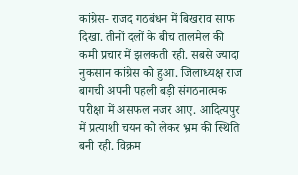कांग्रेस- राजद गठबंधन में बिखराव साफ दिखा. तीनों दलों के बीच तालमेल की कमी प्रचार में झलकती रही. सबसे ज्यादा नुकसान कांग्रेस को हुआ. जिलाध्यक्ष राज बागची अपनी पहली बड़ी संगठनात्मक परीक्षा में असफल नजर आए. आदित्यपुर में प्रत्याशी चयन को लेकर भ्रम की स्थिति बनी रही. विक्रम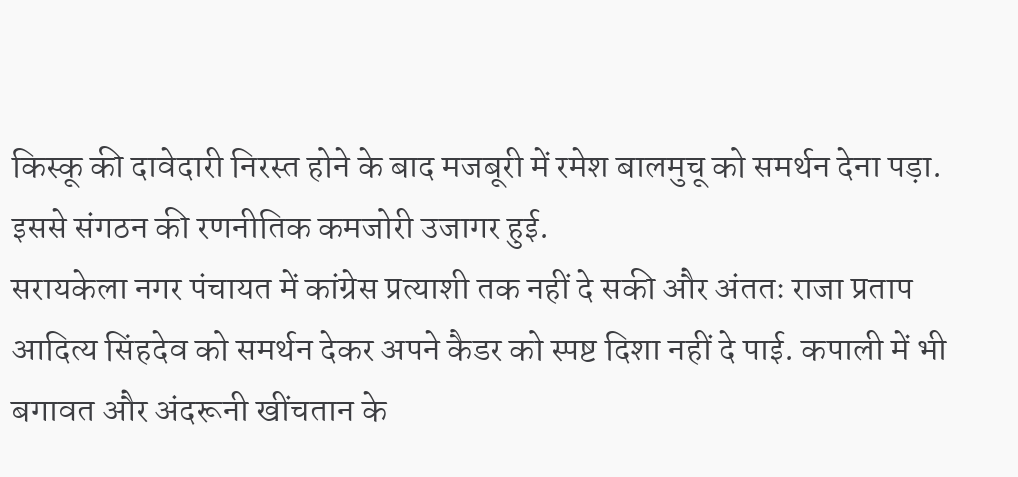किस्कू की दावेदारी निरस्त होने के बाद मजबूरी में रमेश बालमुचू को समर्थन देना पड़ा. इससे संगठन की रणनीतिक कमजोरी उजागर हुई.
सरायकेला नगर पंचायत में कांग्रेस प्रत्याशी तक नहीं दे सकी और अंततः राजा प्रताप आदित्य सिंहदेव को समर्थन देकर अपने कैडर को स्पष्ट दिशा नहीं दे पाई. कपाली में भी बगावत और अंदरूनी खींचतान के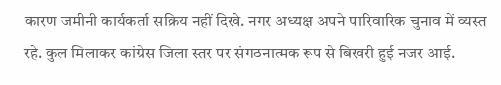कारण जमीनी कार्यकर्ता सक्रिय नहीं दिखे. नगर अध्यक्ष अपने पारिवारिक चुनाव में व्यस्त रहे. कुल मिलाकर कांग्रेस जिला स्तर पर संगठनात्मक रूप से बिखरी हुई नजर आई.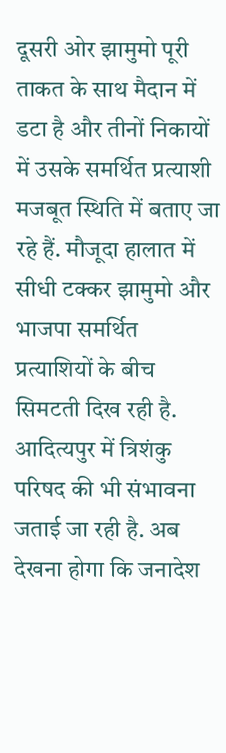दूसरी ओर झामुमो पूरी ताकत के साथ मैदान में डटा है और तीनों निकायों में उसके समर्थित प्रत्याशी मजबूत स्थिति में बताए जा रहे हैं. मौजूदा हालात में सीधी टक्कर झामुमो और भाजपा समर्थित प्रत्याशियों के बीच सिमटती दिख रही है. आदित्यपुर में त्रिशंकु परिषद की भी संभावना जताई जा रही है. अब देखना होगा कि जनादेश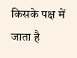किसके पक्ष में जाता है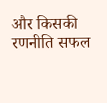और किसकी रणनीति सफल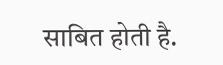साबित होती है.